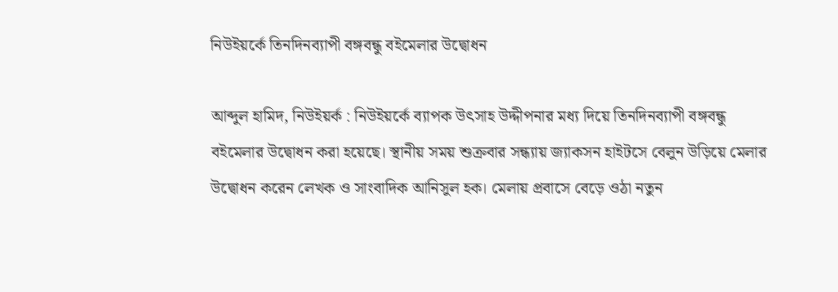নিউইয়র্কে তিনদিনব্যাপী বঙ্গবন্ধু বইমেলার উদ্বোধন

আব্দুল হামিদ, নিউইয়র্ক : নিউইয়র্কে ব্যাপক উৎসাহ উদ্দীপনার মধ্য দিয়ে তিনদিনব্যাপী বঙ্গবন্ধু বইমেলার উদ্বোধন করা হয়েছে। স্থানীয় সময় শুক্রবার সন্ধ্যায় জ্যাকসন হাইটসে বেলুন উড়িয়ে মেলার উদ্বোধন করেন লেখক ও সাংবাদিক আনিসুল হক। মেলায় প্রবাসে বেড়ে ওঠা নতুন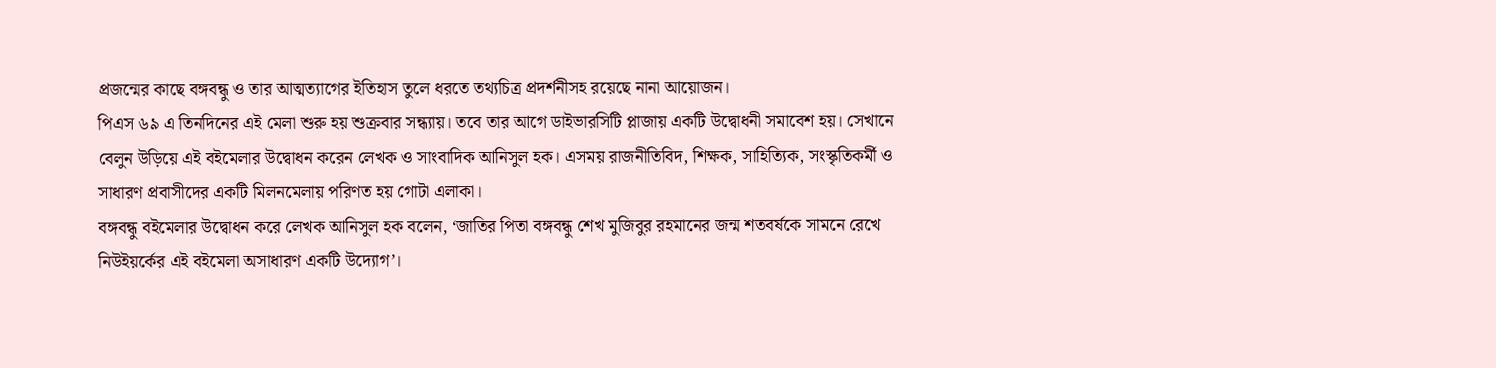প্রজন্মের কাছে বঙ্গবন্ধু ও তার আত্মত্যাগের ইতিহাস তুলে ধরতে তথ্যচিত্র প্রদর্শনীসহ রয়েছে নানা আয়োজন।
পিএস ৬৯ এ তিনদিনের এই মেলা শুরু হয় শুক্রবার সন্ধ্যায়। তবে তার আগে ডাইভারসিটি প্লাজায় একটি উদ্বোধনী সমাবেশ হয়। সেখানে বেলুন উড়িয়ে এই বইমেলার উদ্বোধন করেন লেখক ও সাংবাদিক আনিসুল হক। এসময় রাজনীতিবিদ, শিক্ষক, সাহিত্যিক, সংস্কৃতিকর্মী ও সাধারণ প্রবাসীদের একটি মিলনমেলায় পরিণত হয় গোটা এলাকা।
বঙ্গবন্ধু বইমেলার উদ্বোধন করে লেখক আনিসুল হক বলেন, ‘জাতির পিতা বঙ্গবন্ধু শেখ মুজিবুর রহমানের জন্ম শতবর্ষকে সামনে রেখে নিউইয়র্কের এই বইমেলা অসাধারণ একটি উদ্যোগ’।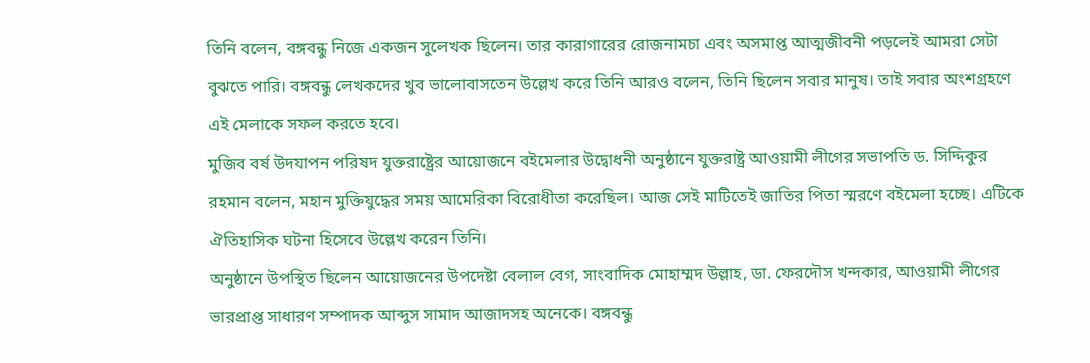তিনি বলেন, বঙ্গবন্ধু নিজে একজন সুলেখক ছিলেন। তার কারাগারের রোজনামচা এবং অসমাপ্ত আত্মজীবনী পড়লেই আমরা সেটা বুঝতে পারি। বঙ্গবন্ধু লেখকদের খুব ভালোবাসতেন উল্লেখ করে তিনি আরও বলেন, তিনি ছিলেন সবার মানুষ। তাই সবার অংশগ্রহণে এই মেলাকে সফল করতে হবে।
মুজিব বর্ষ উদযাপন পরিষদ যুক্তরাষ্ট্রের আয়োজনে বইমেলার উদ্বোধনী অনুষ্ঠানে যুক্তরাষ্ট্র আওয়ামী লীগের সভাপতি ড. সিদ্দিকুর রহমান বলেন, মহান মুক্তিযুদ্ধের সময় আমেরিকা বিরোধীতা করেছিল। আজ সেই মাটিতেই জাতির পিতা স্মরণে বইমেলা হচ্ছে। এটিকে ঐতিহাসিক ঘটনা হিসেবে উল্লেখ করেন তিনি।
অনুষ্ঠানে উপস্থিত ছিলেন আয়োজনের উপদেষ্টা বেলাল বেগ, সাংবাদিক মোহাম্মদ উল্লাহ, ডা. ফেরদৌস খন্দকার, আওয়ামী লীগের ভারপ্রাপ্ত সাধারণ সম্পাদক আব্দুস সামাদ আজাদসহ অনেকে। বঙ্গবন্ধু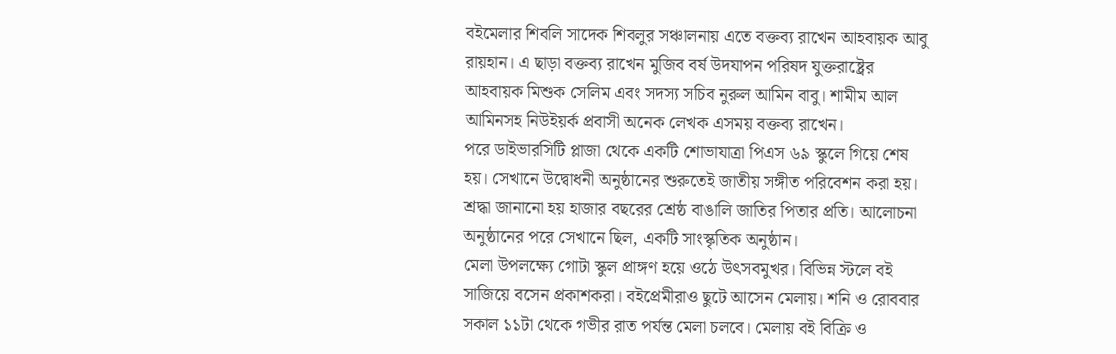বইমেলার শিবলি সাদেক শিবলুর সঞ্চালনায় এতে বক্তব্য রাখেন আহবায়ক আবু রায়হান। এ ছাড়া বক্তব্য রাখেন মুজিব বর্ষ উদযাপন পরিষদ যুক্তরাষ্ট্রের আহবায়ক মিশুক সেলিম এবং সদস্য সচিব নুরুল আমিন বাবু। শামীম আল আমিনসহ নিউইয়র্ক প্রবাসী অনেক লেখক এসময় বক্তব্য রাখেন।
পরে ডাইভারসিটি প্লাজা থেকে একটি শোভাযাত্রা পিএস ৬৯ স্কুলে গিয়ে শেষ হয়। সেখানে উদ্বোধনী অনুষ্ঠানের শুরুতেই জাতীয় সঙ্গীত পরিবেশন করা হয়। শ্রদ্ধা জানানো হয় হাজার বছরের শ্রেষ্ঠ বাঙালি জাতির পিতার প্রতি। আলোচনা অনুষ্ঠানের পরে সেখানে ছিল, একটি সাংস্কৃতিক অনুষ্ঠান।
মেলা উপলক্ষ্যে গোটা স্কুল প্রাঙ্গণ হয়ে ওঠে উৎসবমুখর। বিভিন্ন স্টলে বই সাজিয়ে বসেন প্রকাশকরা। বইপ্রেমীরাও ছুটে আসেন মেলায়। শনি ও রোববার সকাল ১১টা থেকে গভীর রাত পর্যন্ত মেলা চলবে। মেলায় বই বিক্রি ও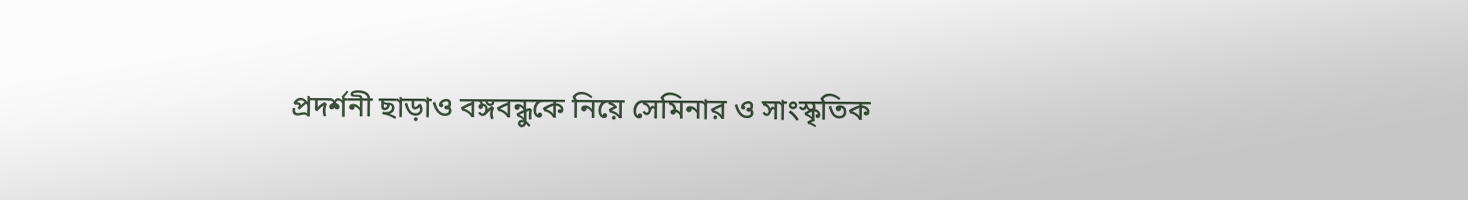প্রদর্শনী ছাড়াও বঙ্গবন্ধুকে নিয়ে সেমিনার ও সাংস্কৃতিক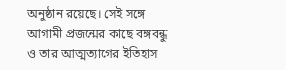অনুষ্ঠান রয়েছে। সেই সঙ্গে আগামী প্রজন্মের কাছে বঙ্গবন্ধু ও তার আত্মত্যাগের ইতিহাস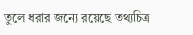তুলে ধরার জন্যে রয়েছে তথ্যচিত্র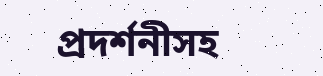প্রদর্শনীসহ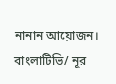নানান আয়োজন।
বাংলাটিভি/ নূর